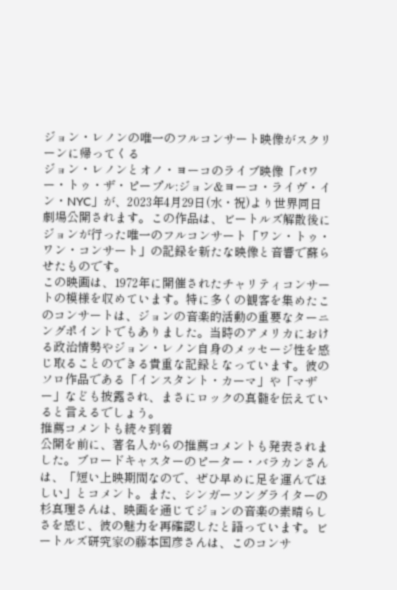ジョン・レノンの唯一のフルコンサート映像がスクリーンに帰ってくる
ジョン・レノンとオノ・ヨーコのライブ映像「パワー・トゥ・ザ・ピープル:ジョン&ヨーコ・ライヴ・イン・NYC」が、2023年4月29日(水・祝)より世界同日劇場公開されます。この作品は、ビートルズ解散後にジョンが行った唯一のフルコンサート「ワン・トゥ・ワン・コンサート」の記録を新たな映像と音響で蘇らせたものです。
この映画は、1972年に開催されたチャリティコンサートの模様を収めています。特に多くの観客を集めたこのコンサートは、ジョンの音楽的活動の重要なターニングポイントでもありました。当時のアメリカにおける政治情勢やジョン・レノン自身のメッセージ性を感じ取ることのできる貴重な記録となっています。彼のソロ作品である「インスタント・カーマ」や「マザー」なども披露され、まさにロックの真髄を伝えていると言えるでしょう。
推薦コメントも続々到着
公開を前に、著名人からの推薦コメントも発表されました。ブロードキャスターのピーター・バラカンさんは、「短い上映期間なので、ぜひ早めに足を運んでほしい」とコメント。また、シンガーソングライターの杉真理さんは、映画を通じてジョンの音楽の素晴らしさを感じ、彼の魅力を再確認したと語っています。ビートルズ研究家の藤本国彦さんは、このコンサ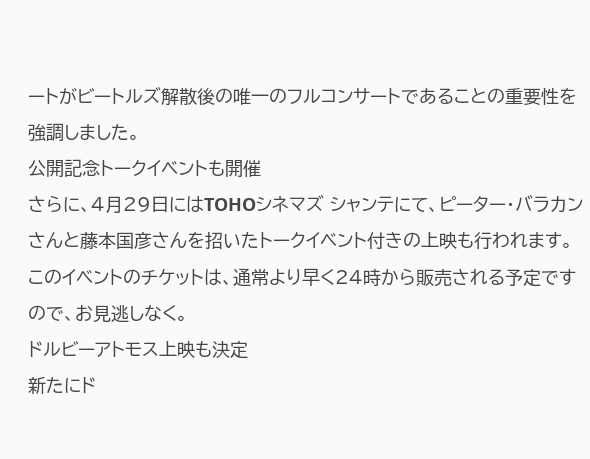ートがビートルズ解散後の唯一のフルコンサートであることの重要性を強調しました。
公開記念トークイベントも開催
さらに、4月29日にはTOHOシネマズ シャンテにて、ピーター・バラカンさんと藤本国彦さんを招いたトークイベント付きの上映も行われます。このイベントのチケットは、通常より早く24時から販売される予定ですので、お見逃しなく。
ドルビーアトモス上映も決定
新たにド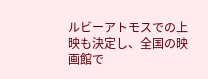ルビーアトモスでの上映も決定し、全国の映画館で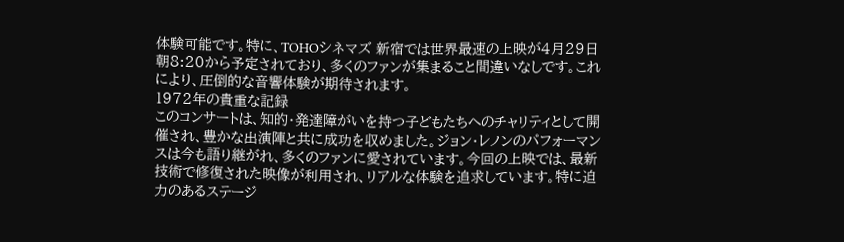体験可能です。特に、TOHOシネマズ 新宿では世界最速の上映が4月29日朝8:20から予定されており、多くのファンが集まること間違いなしです。これにより、圧倒的な音響体験が期待されます。
1972年の貴重な記録
このコンサートは、知的・発達障がいを持つ子どもたちへのチャリティとして開催され、豊かな出演陣と共に成功を収めました。ジョン・レノンのパフォーマンスは今も語り継がれ、多くのファンに愛されています。今回の上映では、最新技術で修復された映像が利用され、リアルな体験を追求しています。特に迫力のあるステージ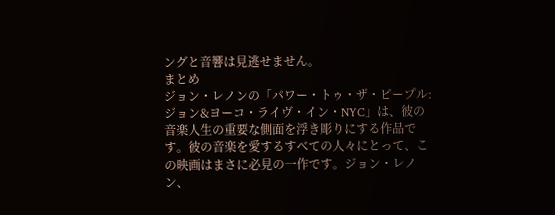ングと音響は見逃せません。
まとめ
ジョン・レノンの「パワー・トゥ・ザ・ピープル:ジョン&ヨーコ・ライヴ・イン・NYC」は、彼の音楽人生の重要な側面を浮き彫りにする作品です。彼の音楽を愛するすべての人々にとって、この映画はまさに必見の一作です。ジョン・レノン、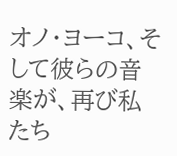オノ・ヨーコ、そして彼らの音楽が、再び私たち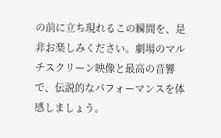の前に立ち現れるこの瞬間を、是非お楽しみください。劇場のマルチスクリーン映像と最高の音響で、伝説的なパフォーマンスを体感しましょう。